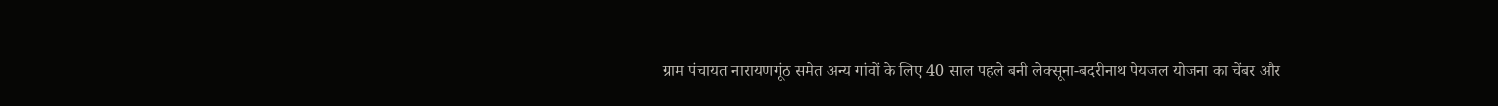ग्राम पंचायत नारायणगूंठ समेत अन्य गांवों के लिए 40 साल पहले बनी लेक्सूना-बदरीनाथ पेयजल योजना का चेंबर और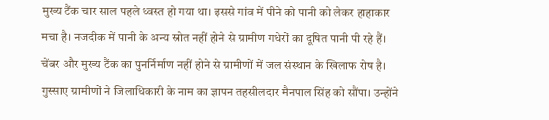मुख्य टैंक चार साल पहले ध्वस्त हो गया था। इससे गांव में पीने को पानी को लेकर हाहाकार मचा है। नजदीक में पानी के अन्य स्रोत नहीं होने से ग्रामीण गधेरों का दूषित पानी पी रहे हैं। चेंबर और मुख्य टैंक का पुनर्निर्माण नहीं होने से ग्रामीणों में जल संस्थान के खिलाफ रोष है। गुस्साए ग्रामीणों ने जिलाधिकारी के नाम का ज्ञापन तहसीलदार मैनपाल सिंह को सौंपा। उन्होंने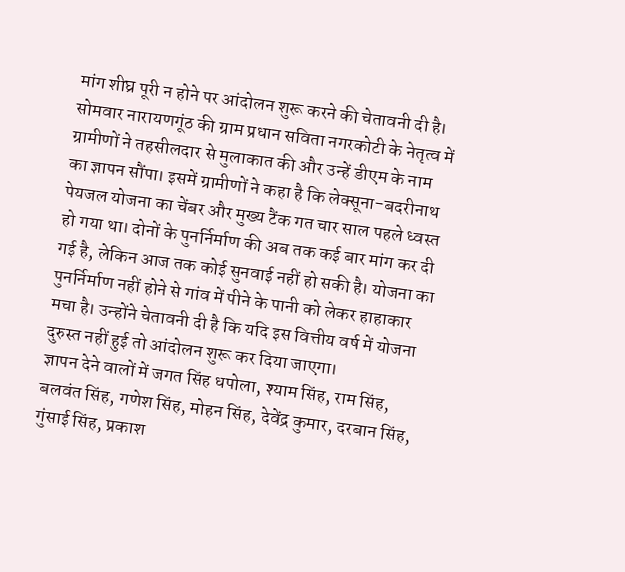मांग शीघ्र पूरी न होने पर आंदोलन शुरू करने की चेतावनी दी है।
सोमवार नारायणगूंठ की ग्राम प्रधान सविता नगरकोटी के नेतृत्व में ग्रामीणों ने तहसीलदार से मुलाकात की और उन्हें डीएम के नाम का ज्ञापन सौंपा। इसमें ग्रामीणों ने कहा है कि लेक्सूना-बदरीनाथ पेयजल योजना का चेंबर और मुख्य टैंक गत चार साल पहले ध्वस्त हो गया था। दोनों के पुनर्निर्माण की अब तक कई बार मांग कर दी गई है, लेकिन आज तक कोई सुनवाई नहीं हो सकी है। योजना का पुनर्निर्माण नहीं होने से गांव में पीने के पानी को लेकर हाहाकार मचा है। उन्होंने चेतावनी दी है कि यदि इस वित्तीय वर्ष में योजना दुरुस्त नहीं हुई तो आंदोलन शुरू कर दिया जाएगा।
ज्ञापन देने वालों में जगत सिंह धपोला, श्याम सिंह, राम सिंह, बलवंत सिंह, गणेश सिंह, मोहन सिंह, देवेंद्र कुमार, दरबान सिंह, गुंसाई सिंह, प्रकाश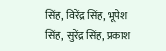सिंह, विरेंद्र सिंह, भूपेश सिंह, सुरेंद्र सिंह, प्रकाश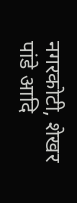नगरकोटी, शेखर पांडे आदि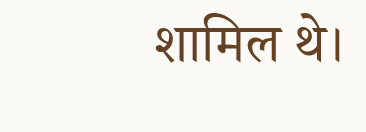शामिल थे।